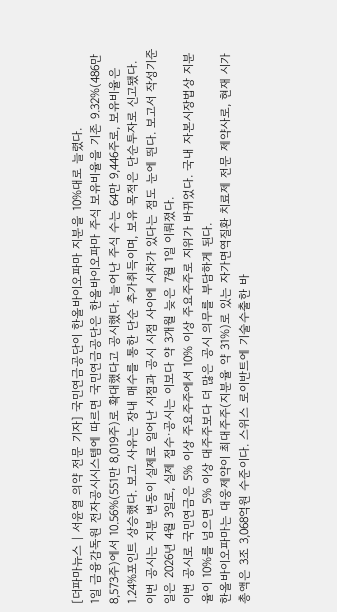[더파마뉴스 | 서윤열 의약 전문 기자] 국민연금공단이 한올바이오파마 지분을 10%대로 늘렸다.
1일 금융감독원 전자공시시스템에 따르면 국민연금공단은 한올바이오파마 주식 보유비율을 기존 9.32%(486만 8,573주)에서 10.56%(551만 8,019주)로 확대했다고 공시했다. 늘어난 주식 수는 64만 9,446주로, 보유비율은 1.24%포인트 상승했다. 보고 사유는 장내 매수를 통한 단순 추가취득이며, 보유 목적은 단순투자로 신고됐다.
이번 공시는 지분 변동이 실제로 일어난 시점과 공시 시점 사이에 시차가 있다는 점도 눈에 띈다. 보고서 작성기준일은 2026년 4월 3일로, 실제 접수·공시는 이보다 약 3개월 늦은 7월 1일 이뤄졌다.
이번 공시로 국민연금은 5% 이상 주요주주에서 10% 이상 주요주주로 지위가 바뀌었다. 국내 자본시장법상 지분율이 10%를 넘으면 5% 이상 대주주보다 더 많은 공시 의무를 부담하게 된다.
한올바이오파마는 대웅제약이 최대주주(지분율 약 31%)로 있는 자가면역질환 치료제 전문 제약사로, 현재 시가총액은 3조 3,068억원 수준이다. 스위스 로이반트에 기술수출한 바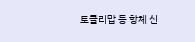토클리맙 등 항체 신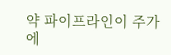약 파이프라인이 주가에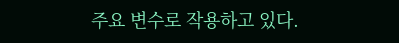주요 변수로 작용하고 있다.